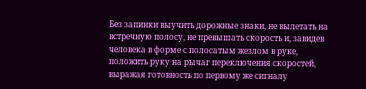Без запинки выучить дорожные знаки, не вылетать на встречную полосу, не превышать скорость и, завидев человека в форме с полосатым жезлом в руке, положить руку на рычаг переключения скоростей, выражая готовность по первому же сигналу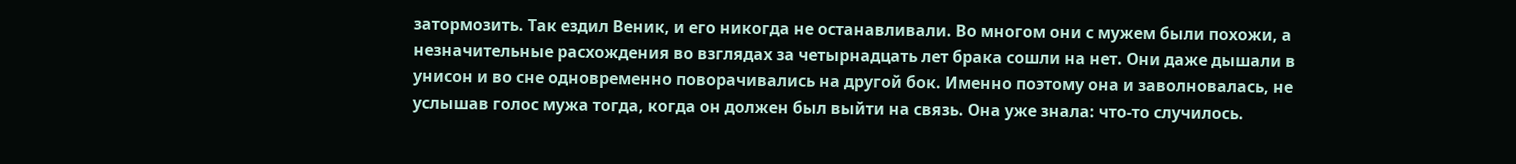затормозить. Так ездил Веник, и его никогда не останавливали. Во многом они с мужем были похожи, а незначительные расхождения во взглядах за четырнадцать лет брака сошли на нет. Они даже дышали в унисон и во сне одновременно поворачивались на другой бок. Именно поэтому она и заволновалась, не услышав голос мужа тогда, когда он должен был выйти на связь. Она уже знала: что-то случилось.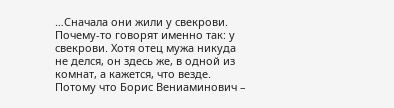…Сначала они жили у свекрови. Почему-то говорят именно так: у свекрови. Хотя отец мужа никуда не делся, он здесь же, в одной из комнат, а кажется, что везде. Потому что Борис Вениаминович –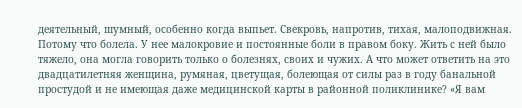деятельный, шумный, особенно когда выпьет. Свекровь, напротив, тихая, малоподвижная. Потому что болела. У нее малокровие и постоянные боли в правом боку. Жить с ней было тяжело, она могла говорить только о болезнях, своих и чужих. А что может ответить на это двадцатилетняя женщина, румяная, цветущая, болеющая от силы раз в году банальной простудой и не имеющая даже медицинской карты в районной поликлинике? «Я вам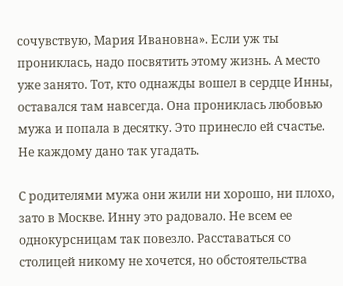сочувствую, Мария Ивановна». Если уж ты прониклась, надо посвятить этому жизнь. А место уже занято. Тот, кто однажды вошел в сердце Инны, оставался там навсегда. Она прониклась любовью мужа и попала в десятку. Это принесло ей счастье. Не каждому дано так угадать.

С родителями мужа они жили ни хорошо, ни плохо, зато в Москве. Инну это радовало. Не всем ее однокурсницам так повезло. Расставаться со столицей никому не хочется, но обстоятельства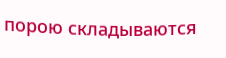порою складываются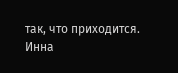так, что приходится. Инна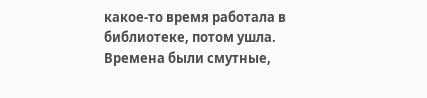какое-то время работала в библиотеке, потом ушла. Времена были смутные,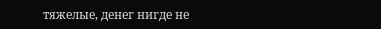тяжелые, денег нигде не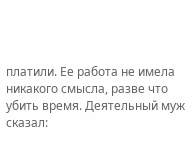платили. Ее работа не имела никакого смысла, разве что убить время. Деятельный муж сказал: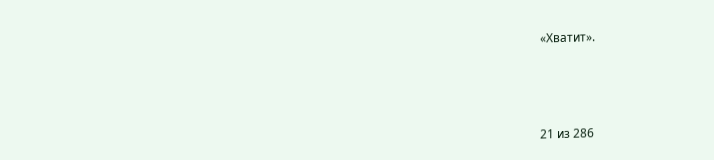«Хватит».



21 из 286